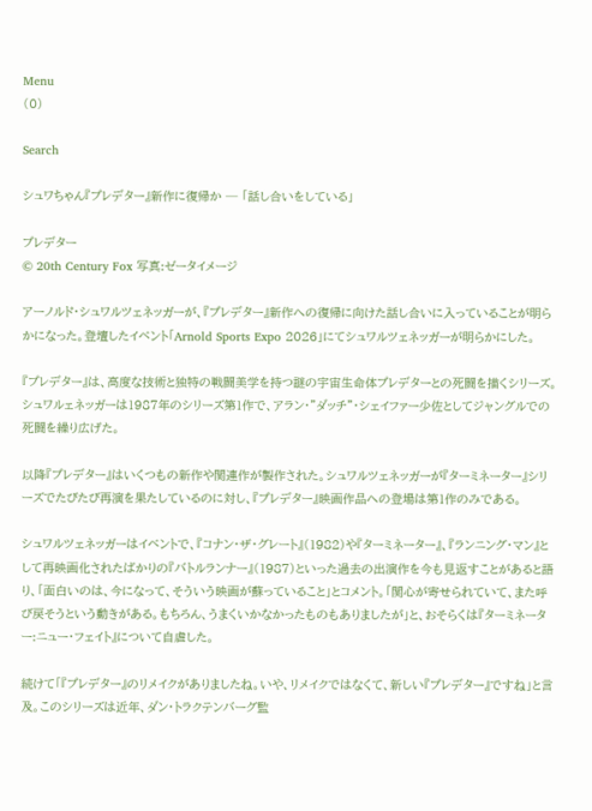Menu
(0)

Search

シュワちゃん『プレデター』新作に復帰か ─ 「話し合いをしている」

プレデター
© 20th Century Fox 写真:ゼータイメージ

アーノルド・シュワルツェネッガーが、『プレデター』新作への復帰に向けた話し合いに入っていることが明らかになった。登壇したイベント「Arnold Sports Expo 2026」にてシュワルツェネッガーが明らかにした。

『プレデター』は、高度な技術と独特の戦闘美学を持つ謎の宇宙生命体プレデターとの死闘を描くシリーズ。シュワルェネッガーは1987年のシリーズ第1作で、アラン・”ダッチ”・シェイファー少佐としてジャングルでの死闘を繰り広げた。

以降『プレデター』はいくつもの新作や関連作が製作された。シュワルツェネッガーが『ターミネーター』シリーズでたびたび再演を果たしているのに対し、『プレデター』映画作品への登場は第1作のみである。

シュワルツェネッガーはイベントで、『コナン・ザ・グレート』(1982)や『ターミネーター』、『ランニング・マン』として再映画化されたばかりの『バトルランナー』(1987)といった過去の出演作を今も見返すことがあると語り、「面白いのは、今になって、そういう映画が蘇っていること」とコメント。「関心が寄せられていて、また呼び戻そうという動きがある。もちろん、うまくいかなかったものもありましたが」と、おそらくは『ターミネーター:ニュー・フェイト』について自虐した。

続けて「『プレデター』のリメイクがありましたね。いや、リメイクではなくて、新しい『プレデター』ですね」と言及。このシリーズは近年、ダン・トラクテンバーグ監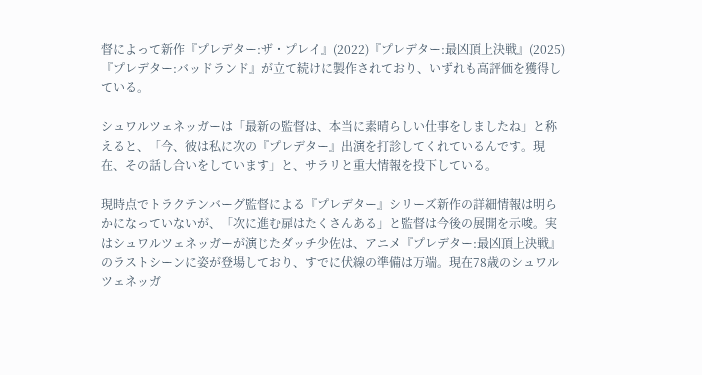督によって新作『プレデター:ザ・プレイ』(2022)『プレデター:最凶頂上決戦』(2025)『プレデター:バッドランド』が立て続けに製作されており、いずれも高評価を獲得している。

シュワルツェネッガーは「最新の監督は、本当に素晴らしい仕事をしましたね」と称えると、「今、彼は私に次の『プレデター』出演を打診してくれているんです。現在、その話し合いをしています」と、サラリと重大情報を投下している。

現時点でトラクテンバーグ監督による『プレデター』シリーズ新作の詳細情報は明らかになっていないが、「次に進む扉はたくさんある」と監督は今後の展開を示唆。実はシュワルツェネッガーが演じたダッチ少佐は、アニメ『プレデター:最凶頂上決戦』のラストシーンに姿が登場しており、すでに伏線の準備は万端。現在78歳のシュワルツェネッガ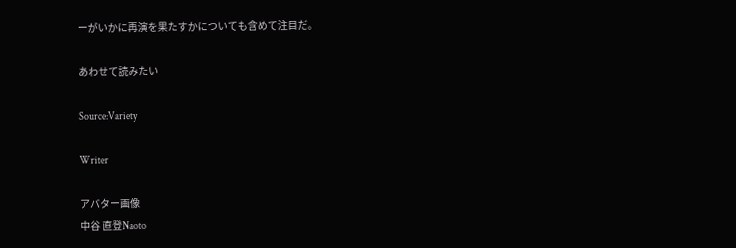ーがいかに再演を果たすかについても含めて注目だ。

あわせて読みたい

Source:Variety

Writer

アバター画像
中谷 直登Naoto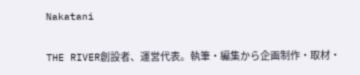Nakatani

THE RIVER創設者、運営代表。執筆・編集から企画制作・取材・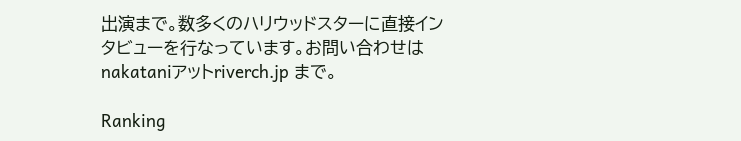出演まで。数多くのハリウッドスターに直接インタビューを行なっています。お問い合わせは nakataniアットriverch.jp まで。

Ranking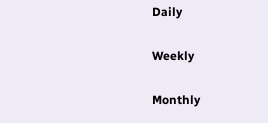Daily

Weekly

Monthly